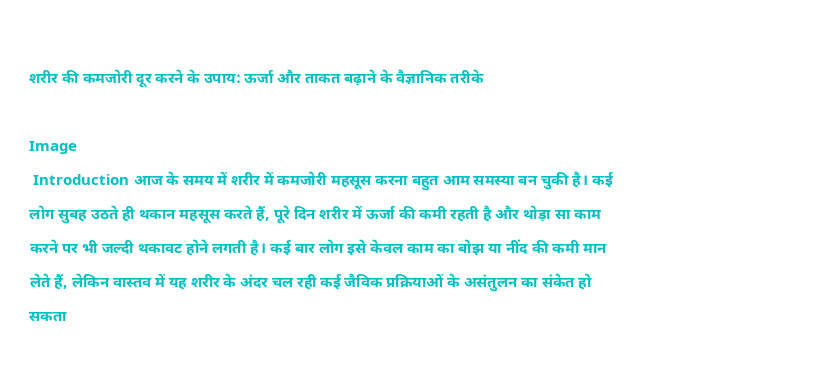शरीर की कमजोरी दूर करने के उपाय: ऊर्जा और ताकत बढ़ाने के वैज्ञानिक तरीके

Image
 Introduction आज के समय में शरीर में कमजोरी महसूस करना बहुत आम समस्या बन चुकी है। कई लोग सुबह उठते ही थकान महसूस करते हैं, पूरे दिन शरीर में ऊर्जा की कमी रहती है और थोड़ा सा काम करने पर भी जल्दी थकावट होने लगती है। कई बार लोग इसे केवल काम का बोझ या नींद की कमी मान लेते हैं, लेकिन वास्तव में यह शरीर के अंदर चल रही कई जैविक प्रक्रियाओं के असंतुलन का संकेत हो सकता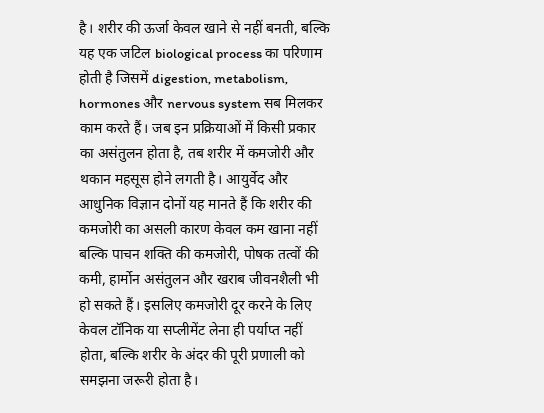है। शरीर की ऊर्जा केवल खाने से नहीं बनती, बल्कि यह एक जटिल biological process का परिणाम होती है जिसमें digestion, metabolism, hormones और nervous system सब मिलकर काम करते हैं। जब इन प्रक्रियाओं में किसी प्रकार का असंतुलन होता है, तब शरीर में कमजोरी और थकान महसूस होने लगती है। आयुर्वेद और आधुनिक विज्ञान दोनों यह मानते हैं कि शरीर की कमजोरी का असली कारण केवल कम खाना नहीं बल्कि पाचन शक्ति की कमजोरी, पोषक तत्वों की कमी, हार्मोन असंतुलन और खराब जीवनशैली भी हो सकते हैं। इसलिए कमजोरी दूर करने के लिए केवल टॉनिक या सप्लीमेंट लेना ही पर्याप्त नहीं होता, बल्कि शरीर के अंदर की पूरी प्रणाली को समझना जरूरी होता है।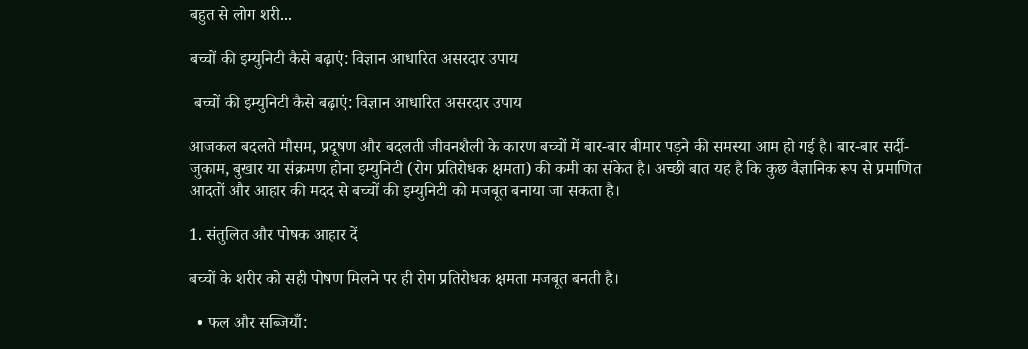बहुत से लोग शरी...

बच्चों की इम्युनिटी कैसे बढ़ाएं: विज्ञान आधारित असरदार उपाय

 बच्चों की इम्युनिटी कैसे बढ़ाएं: विज्ञान आधारित असरदार उपाय

आजकल बदलते मौसम, प्रदूषण और बदलती जीवनशैली के कारण बच्चों में बार-बार बीमार पड़ने की समस्या आम हो गई है। बार-बार सर्दी-जुकाम, बुखार या संक्रमण होना इम्युनिटी (रोग प्रतिरोधक क्षमता) की कमी का संकेत है। अच्छी बात यह है कि कुछ वैज्ञानिक रूप से प्रमाणित आदतों और आहार की मदद से बच्चों की इम्युनिटी को मजबूत बनाया जा सकता है।

1. संतुलित और पोषक आहार दें

बच्चों के शरीर को सही पोषण मिलने पर ही रोग प्रतिरोधक क्षमता मजबूत बनती है।

  • फल और सब्जियाँ: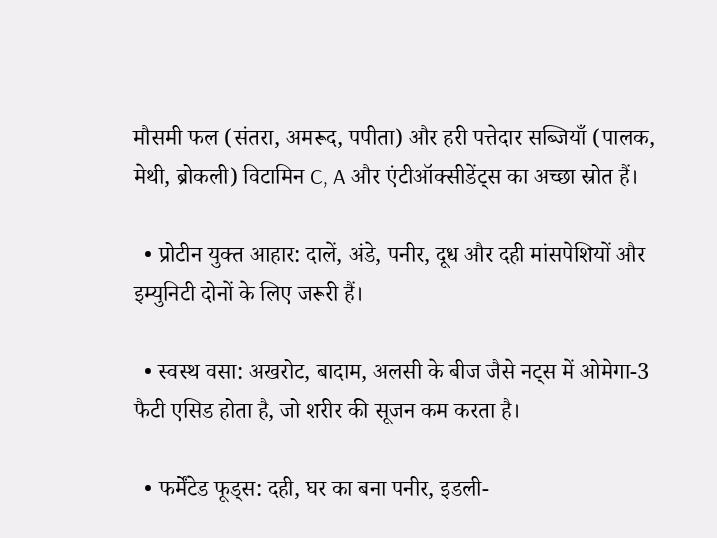मौसमी फल (संतरा, अमरूद, पपीता) और हरी पत्तेदार सब्जियाँ (पालक, मेथी, ब्रोकली) विटामिन C, A और एंटीऑक्सीडेंट्स का अच्छा स्रोत हैं।

  • प्रोटीन युक्त आहार: दालें, अंडे, पनीर, दूध और दही मांसपेशियों और इम्युनिटी दोनों के लिए जरूरी हैं।

  • स्वस्थ वसा: अखरोट, बादाम, अलसी के बीज जैसे नट्स में ओमेगा-3 फैटी एसिड होता है, जो शरीर की सूजन कम करता है।

  • फर्मेंटेड फूड्स: दही, घर का बना पनीर, इडली-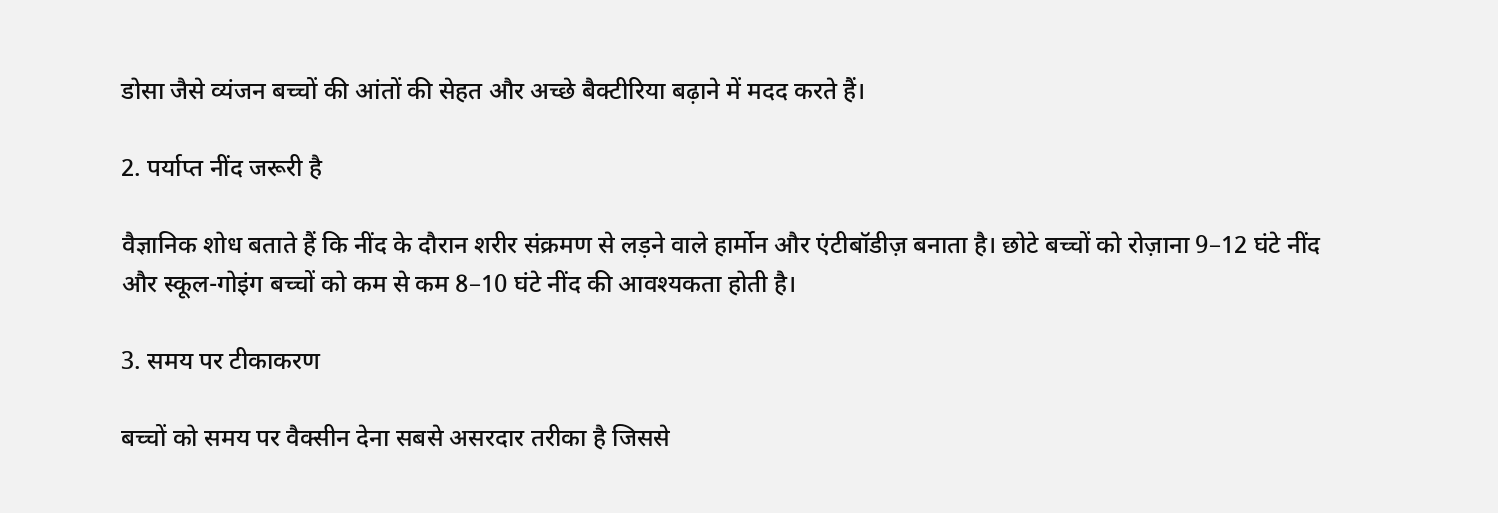डोसा जैसे व्यंजन बच्चों की आंतों की सेहत और अच्छे बैक्टीरिया बढ़ाने में मदद करते हैं।

2. पर्याप्त नींद जरूरी है

वैज्ञानिक शोध बताते हैं कि नींद के दौरान शरीर संक्रमण से लड़ने वाले हार्मोन और एंटीबॉडीज़ बनाता है। छोटे बच्चों को रोज़ाना 9–12 घंटे नींद और स्कूल-गोइंग बच्चों को कम से कम 8–10 घंटे नींद की आवश्यकता होती है।

3. समय पर टीकाकरण

बच्चों को समय पर वैक्सीन देना सबसे असरदार तरीका है जिससे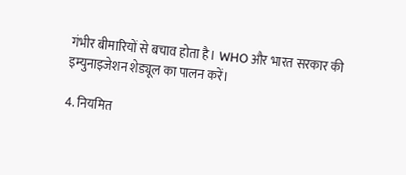गंभीर बीमारियों से बचाव होता है। WHO और भारत सरकार की इम्युनाइजेशन शेड्यूल का पालन करें।

4. नियमित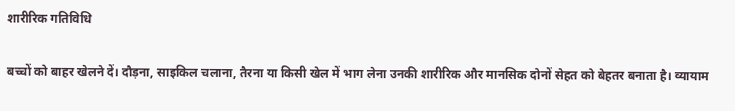शारीरिक गतिविधि

बच्चों को बाहर खेलने दें। दौड़ना, साइकिल चलाना, तैरना या किसी खेल में भाग लेना उनकी शारीरिक और मानसिक दोनों सेहत को बेहतर बनाता है। व्यायाम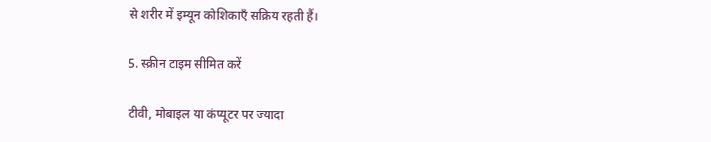से शरीर में इम्यून कोशिकाएँ सक्रिय रहती हैं।

5. स्क्रीन टाइम सीमित करें

टीवी, मोबाइल या कंप्यूटर पर ज्यादा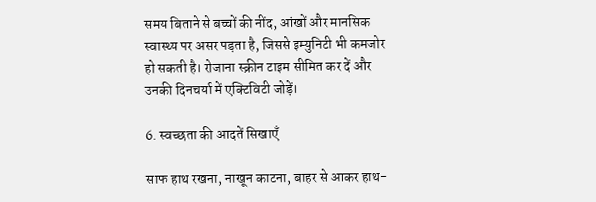समय बिताने से बच्चों की नींद, आंखों और मानसिक स्वास्थ्य पर असर पड़ता है, जिससे इम्युनिटी भी कमजोर हो सकती है। रोजाना स्क्रीन टाइम सीमित कर दें और उनकी दिनचर्या में एक्टिविटी जोड़ें।

6. स्वच्छता की आदतें सिखाएँ

साफ हाथ रखना, नाखून काटना, बाहर से आकर हाथ-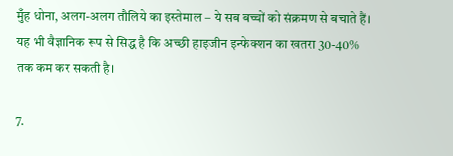मुँह धोना, अलग-अलग तौलिये का इस्तेमाल – ये सब बच्चों को संक्रमण से बचाते हैं। यह भी वैज्ञानिक रूप से सिद्ध है कि अच्छी हाइजीन इन्फेक्शन का खतरा 30-40% तक कम कर सकती है।

7.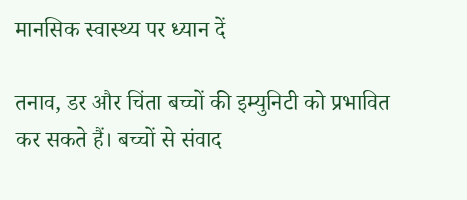मानसिक स्वास्थ्य पर ध्यान दें

तनाव, डर और चिंता बच्चों की इम्युनिटी को प्रभावित कर सकते हैं। बच्चों से संवाद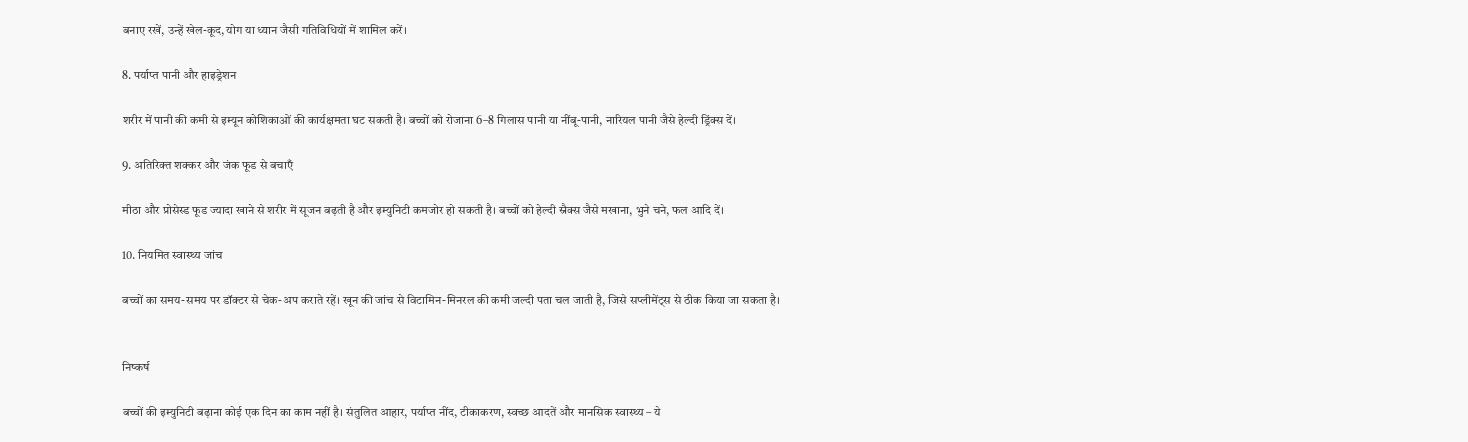बनाए रखें, उन्हें खेल-कूद, योग या ध्यान जैसी गतिविधियों में शामिल करें।

8. पर्याप्त पानी और हाइड्रेशन

शरीर में पानी की कमी से इम्यून कोशिकाओं की कार्यक्षमता घट सकती है। बच्चों को रोजाना 6–8 गिलास पानी या नींबू-पानी, नारियल पानी जैसे हेल्दी ड्रिंक्स दें।

9. अतिरिक्त शक्कर और जंक फूड से बचाएँ

मीठा और प्रोसेस्ड फूड ज्यादा खाने से शरीर में सूजन बढ़ती है और इम्युनिटी कमजोर हो सकती है। बच्चों को हेल्दी स्नैक्स जैसे मखाना, भुने चने, फल आदि दें।

10. नियमित स्वास्थ्य जांच

बच्चों का समय-समय पर डॉक्टर से चेक-अप कराते रहें। खून की जांच से विटामिन-मिनरल की कमी जल्दी पता चल जाती है, जिसे सप्लीमेंट्स से ठीक किया जा सकता है।


निष्कर्ष

बच्चों की इम्युनिटी बढ़ाना कोई एक दिन का काम नहीं है। संतुलित आहार, पर्याप्त नींद, टीकाकरण, स्वच्छ आदतें और मानसिक स्वास्थ्य – ये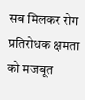सब मिलकर रोग प्रतिरोधक क्षमता को मजबूत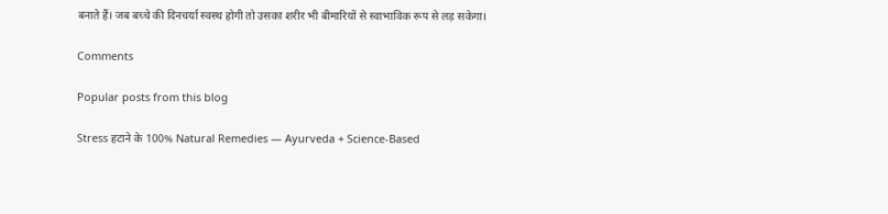बनाते हैं। जब बच्चे की दिनचर्या स्वस्थ होगी तो उसका शरीर भी बीमारियों से स्वाभाविक रूप से लड़ सकेगा।

Comments

Popular posts from this blog

Stress हटाने के 100% Natural Remedies — Ayurveda + Science-Based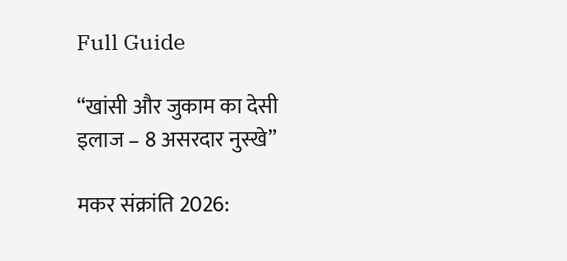Full Guide

“खांसी और जुकाम का देसी इलाज – 8 असरदार नुस्खे”

मकर संक्रांति 2026: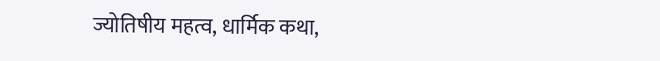ज्योतिषीय महत्व, धार्मिक कथा,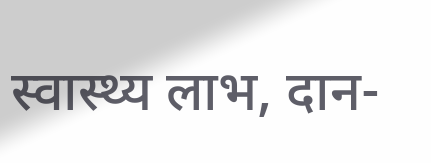स्वास्थ्य लाभ, दान-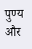पुण्य और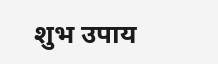शुभ उपाय